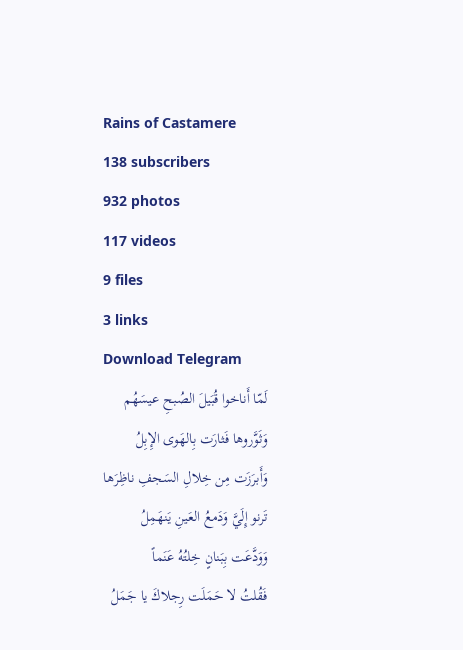Rains of Castamere
138 subscribers
932 photos
117 videos
9 files
3 links
Download Telegram
لَمّا أَناخوا قُبَيلَ الصُبحِ عيسَهُم
وَثَوَّروها فَثارَت بِالهَوى الإِبِلُ
وَأَبرَزَت مِن خِلالِ السَجفِ ناظِرَها
تَرنو إِلَيَّ وَدَمعُ العَينِ يَنهَمِلُ
وَوَدَّعَت بِبَنانٍ خِلتُهُ عَنَماً
فَقُلتُ لا حَمَلَت رِجلاكَ يا جَمَلُ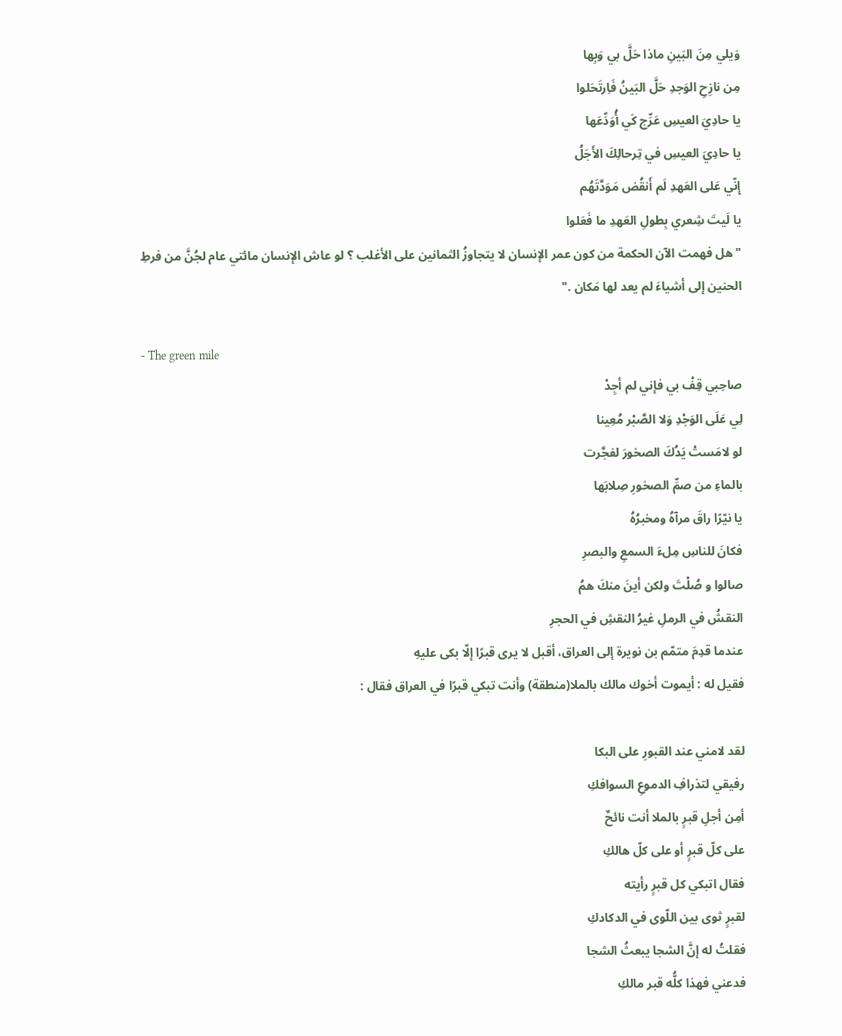وَيلي مِنَ البَينِ ماذا حَلَّ بي وَبِها
مِن نازِحِ الوَجدِ حَلَّ البَينُ فَاِرتَحَلوا
يا حادِيَ العيسِ عَرِّج كَي أُوَدِّعَها
يا حادِيَ العيسِ في تِرحالِكَ الأَجَلُ
إِنّي عَلى العَهدِ لَم أَنقُض مَوَدَّتَهُم
يا لَيتَ شِعري بِطولِ العَهدِ ما فَعَلوا
"هل فهمت الآن الحكمة من كون عمر الإنسان لا يتجاوزُ الثمانين على الأغلب ؟ لو عاش الإنسان مائتي عام لجُنَّ من فرطِ الحنين إلى أشياءَ لم يعد لها مَكان ."

- The green mile
صاحِبي قِفْ بي فإني لم أجِدْ
لِي عَلَى الوَجْدِ وَلا الصَّبْر مُعِينا
لو لامَستْ يَدُكَ الصخورَ لفجَّرت
بالماءِ من صمِّ الصخورِ صِلابَها
يا نيّرًا راقَ مرآهُ ومخبرُهُ
فكانَ للناسِ مِلءَ السمعِ والبصرِ
صالوا و صُلْتَ ولكن أينَ منكَ همُ
النقشُ في الرملِ غيرُ النقشِ في الحجرِ
عندما قدِمَ متمّم بن نويرة إلى العراق، أقبل لا يرى قبرًا إلّا بكى عليهِ
فقيل له : أيموت أخوك مالك بالملا(منطقة) وأنت تبكي قبرًا في العراق فقال :

لقد لامني عند القبورِ على البكا
رفيقي لتذرافِ الدموعِ السوافكِ
أمِن أجلِ قبرٍ بالملا أنت نائحٌ
على كلّ قبرٍ أو على كلّ هالكِ
فقال اتبكي كل قبرٍ رأيته
لقبرٍ ثوى بين اللّوى في الدكادكِ
فقلتُ له إنَّ الشجا يبعثُ الشجا
فدعني فهذا كلُّه قبر مالكِ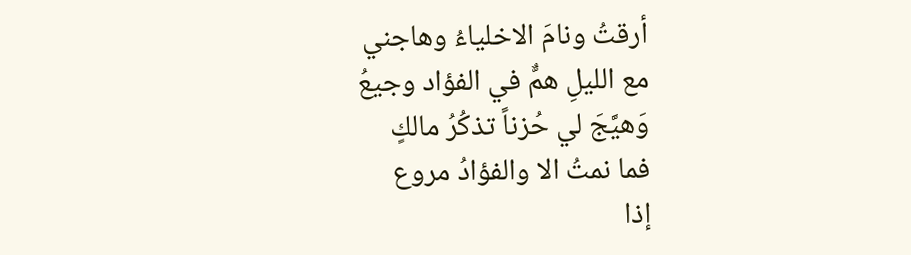أرقتُ ونامَ الاخلياءُ وهاجني
مع الليلِ همٌّ في الفؤاد وجيعُ
وَهيَّجَ لي حُزناً تذكُرُ مالكٍ
فما نمتُ الا والفؤادُ مروع
إذا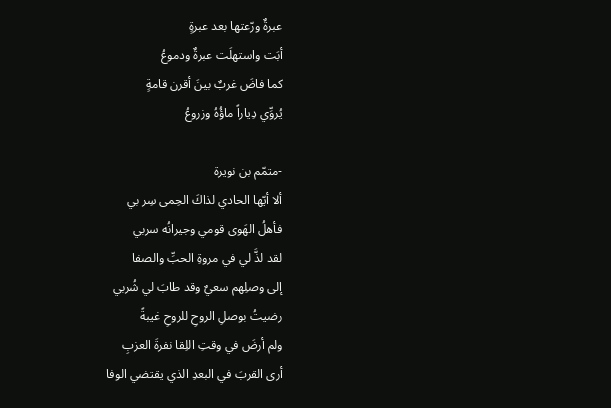عبرةٌ ورّعتها بعد عبرةٍ
أبَت واستهلَت عبرةٌ ودموعُ
كما فاضَ غربٌ بينَ أقرن قامةٍ
يُروِّي دِياراً ماؤُهُ وزروعُ

-متمّم بن نويرة
ألا أيّها الحادي لذاكَ الحِمى سِر بي
فأهلُ الهَوى قومي وجيرانُه سربي
لقد لذَّ لي في مروةِ الحبِّ والصفا
إلى وصلِهم سعيٌ وقد طابَ لي شُربي
رضيتُ بوصلِ الروحِ للروحِ غيبةً
ولم أرضَ في وقتِ اللِقا نفرةَ العزبِ
أرى القربَ في البعدِ الذي يقتضي الوفا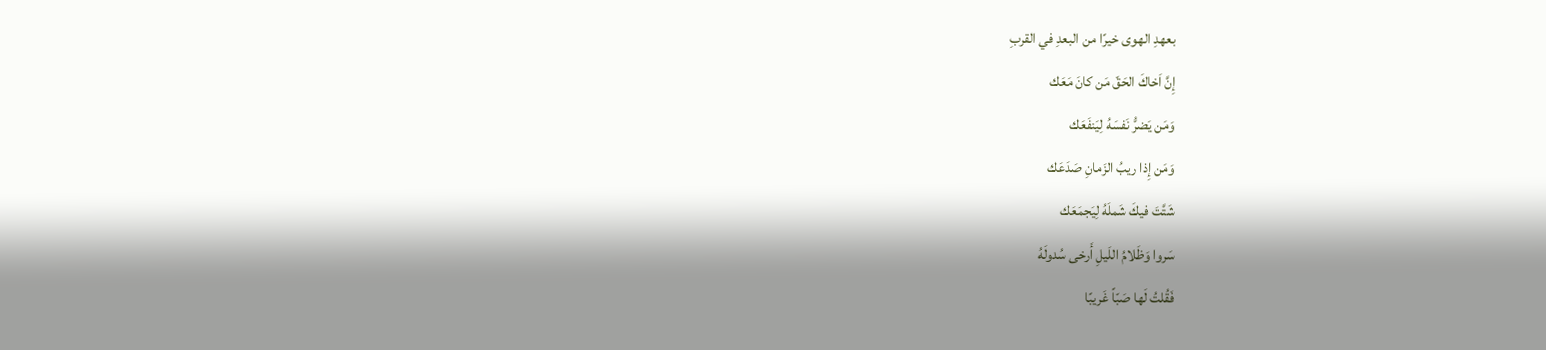بعهدِ الهوى خيرًا من البعدِ في القربِ
إِنَّ اَخاكَ الحَقّ مَن كانَ مَعَك
وَمَن يَضرُّ نَفسَهُ لِيَنفَعَك
وَمَن إِذا ريبُ الزَمانِ صَدَعَك
شَتَّتَ فيكَ شَملَهُ لِيَجمَعَك
سَروا وَظَلامُ اللَيلِ أَرخى سُدولَهُ
فَقُلتُ لَها صَبّاً غَريبًا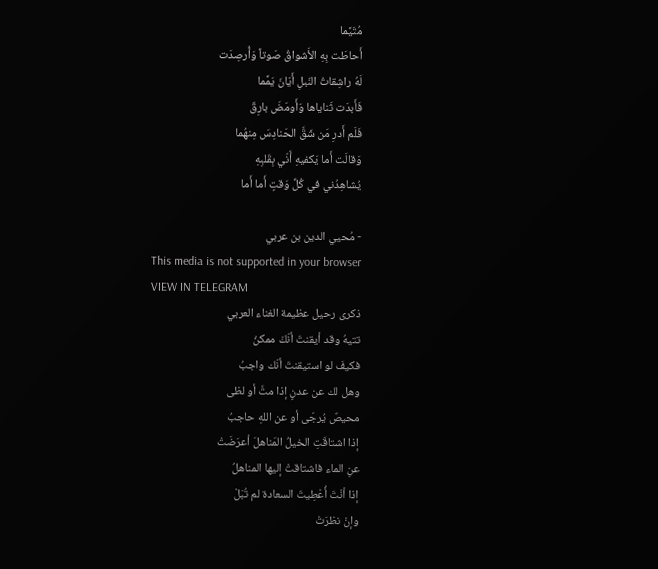مُتَيَّما
أَحاطَت بِهِ الأَشواقُ صَوتاً وَأُرصِدَت
لَهُ راشِقاتُ النَبلِ أَيّانَ يَمَّما
فَأَبدَت ثَناياها وَأَومَضَ بارِقٌ
فَلَم أَدرِ مَن شَقَّ الحَنادِسَ مِنهُما
وَقالَت أَما يَكفيهِ أَنّي بِقَلبِهِ
يُشاهِدُني في كُلِّ وَقتٍ أَما أَما

- مُحيي الدين بن عربي
This media is not supported in your browser
VIEW IN TELEGRAM
ذكرى رحيل عظيمة الغناء العربي
تتيهُ وقد أيقنتَ أنّكَ ممكنُ
فكيفَ لو استيقنتَ أنّك واجبُ
وهل لك عن عدنٍ إذا متَّ أو لظى
محيصٌ يُرجّى أو عن اللهِ حاجبُ
إذا اشتاقَتِ الخيلُ المَناهلَ أعرَضَتْ
عنِ الماء فاشتاقتْ إليها المناهلُ
إذا أنْتَ أُعْطِيتَ السعادة لم تُبَلْ
وإنْ نظرَتْ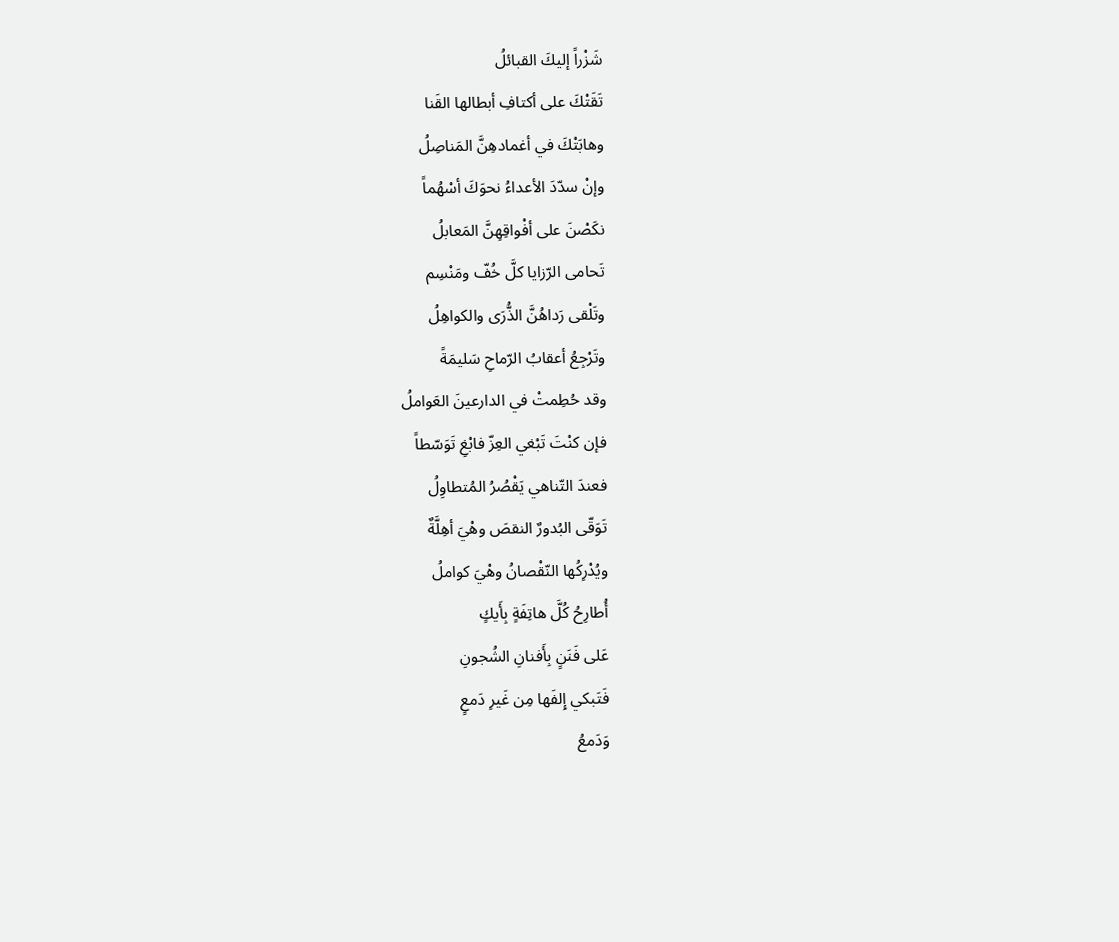شَزْراً إليكَ القبائلُ
تَقَتْكَ على أكتافِ أبطالها القَنا
وهابَتْكَ في أغمادهِنَّ المَناصِلُ
وإنْ سدّدَ الأعداءُ نحوَكَ أسْهُماً
نكَصْنَ على أفْواقِهِنَّ المَعابلُ
تَحامى الرّزايا كلَّ خُفّ ومَنْسِم
وتَلْقى رَداهُنَّ الذُّرَى والكواهِلُ
وتَرْجِعُ أعقابُ الرّماحِ سَليمَةً
وقد حُطِمتْ في الدارعينَ العَواملُ
فإن كنْتَ تَبْغي العِزّ فابْغِ تَوَسّطاً
فعندَ التّناهي يَقْصُرُ المُتطاوِلُ
تَوَقّى البُدورٌ النقصَ وهْيَ أهِلَّةٌ
ويُدْرِكُها النّقْصانُ وهْيَ كواملُ
أُطارِحُ كُلَّ هاتِفَةٍ بِأَيكٍ
عَلى فَنَنٍ بِأَفنانِ الشُجونِ
فَتَبكي إِلفَها مِن غَيرِ دَمعٍ
وَدَمعُ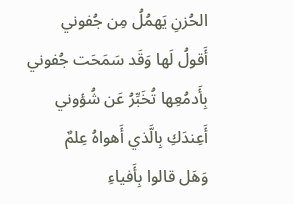الحُزنِ يَهمُلُ مِن جُفوني
أَقولُ لَها وَقَد سَمَحَت جُفوني
بِأَدمُعِها تُخَبِّرُ عَن شُؤوني
أَعِندَكِ بِالَّذي أَهواهُ عِلمٌ
وَهَل قالوا بِأَفياءِ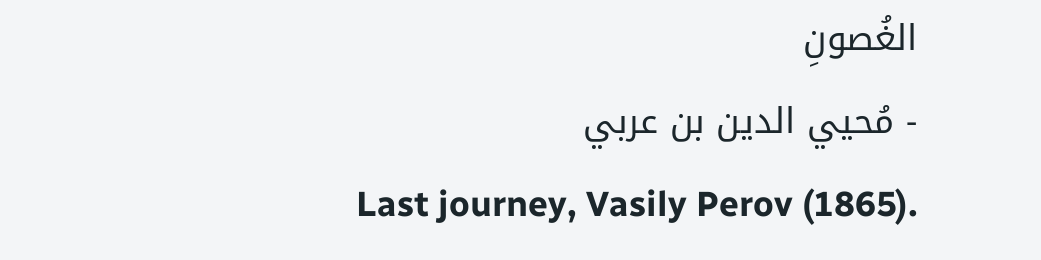الغُصونِ
- مُحيي الدين بن عربي
Last journey, Vasily Perov (1865).